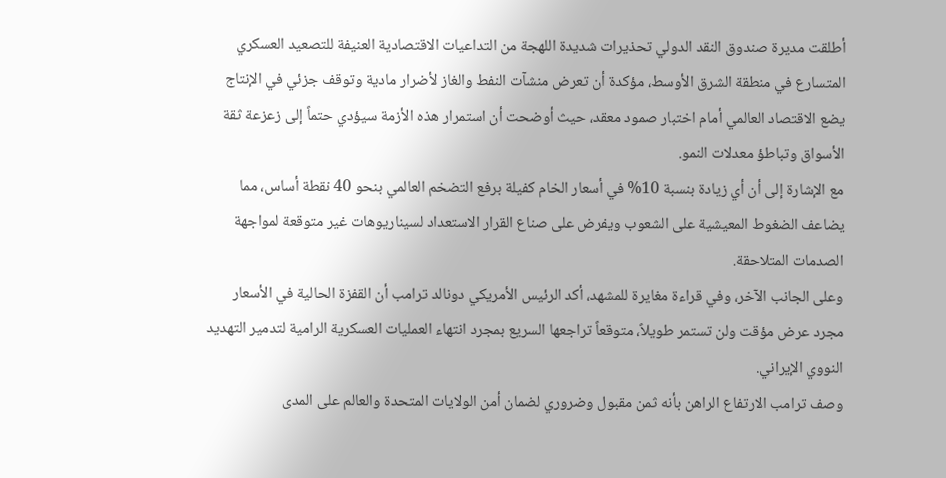أطلقت مديرة صندوق النقد الدولي تحذيرات شديدة اللهجة من التداعيات الاقتصادية العنيفة للتصعيد العسكري المتسارع في منطقة الشرق الأوسط، مؤكدة أن تعرض منشآت النفط والغاز لأضرار مادية وتوقف جزئي في الإنتاج يضع الاقتصاد العالمي أمام اختبار صمود معقد، حيث أوضحت أن استمرار هذه الأزمة سيؤدي حتماً إلى زعزعة ثقة الأسواق وتباطؤ معدلات النمو.
مع الإشارة إلى أن أي زيادة بنسبة 10% في أسعار الخام كفيلة برفع التضخم العالمي بنحو 40 نقطة أساس، مما يضاعف الضغوط المعيشية على الشعوب ويفرض على صناع القرار الاستعداد لسيناريوهات غير متوقعة لمواجهة الصدمات المتلاحقة.
وعلى الجانب الآخر، وفي قراءة مغايرة للمشهد، أكد الرئيس الأمريكي دونالد ترامب أن القفزة الحالية في الأسعار مجرد عرض مؤقت ولن تستمر طويلاً، متوقعاً تراجعها السريع بمجرد انتهاء العمليات العسكرية الرامية لتدمير التهديد النووي الإيراني.
وصف ترامب الارتفاع الراهن بأنه ثمن مقبول وضروري لضمان أمن الولايات المتحدة والعالم على المدى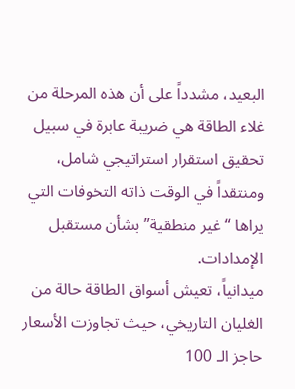البعيد، مشدداً على أن هذه المرحلة من غلاء الطاقة هي ضريبة عابرة في سبيل تحقيق استقرار استراتيجي شامل، ومنتقداً في الوقت ذاته التخوفات التي يراها “غير منطقية” بشأن مستقبل الإمدادات.
ميدانياً، تعيش أسواق الطاقة حالة من الغليان التاريخي، حيث تجاوزت الأسعار حاجز الـ 100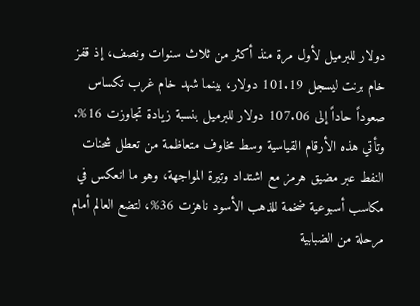دولار للبرميل لأول مرة منذ أكثر من ثلاث سنوات ونصف، إذ قفز خام برنت ليسجل 101.19 دولار، بينما شهد خام غرب تكساس صعوداً حاداً إلى 107.06 دولار للبرميل بنسبة زيادة تجاوزت 16%.
وتأتي هذه الأرقام القياسية وسط مخاوف متعاظمة من تعطل شحنات النفط عبر مضيق هرمز مع اشتداد وتيرة المواجهة، وهو ما انعكس في مكاسب أسبوعية ضخمة للذهب الأسود ناهزت 36%، لتضع العالم أمام مرحلة من الضبابية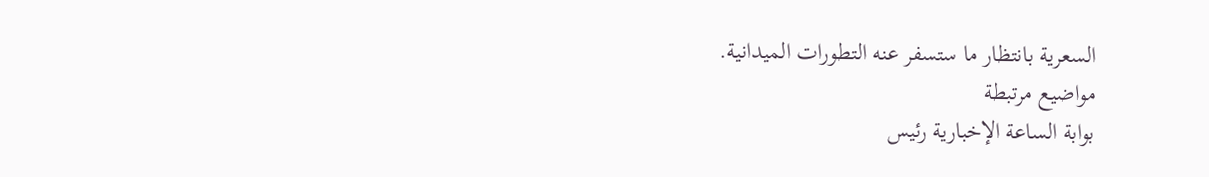السعرية بانتظار ما ستسفر عنه التطورات الميدانية.
مواضيع مرتبطة
بوابة الساعة الإخبارية رئيس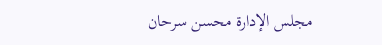مجلس الإدارة محسن سرحان